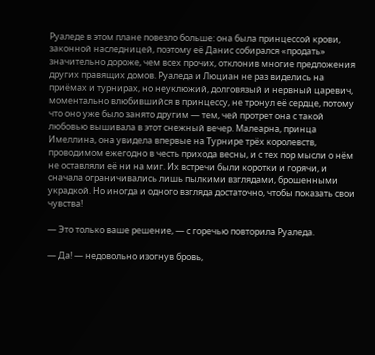Руаледе в этом плане повезло больше: она была принцессой крови, законной наследницей, поэтому её Данис собирался «продать» значительно дороже, чем всех прочих, отклонив многие предложения других правящих домов. Руаледа и Люциан не раз виделись на приёмах и турнирах, но неуклюжий, долговязый и нервный царевич, моментально влюбившийся в принцессу, не тронул её сердце, потому что оно уже было занято другим — тем, чей протрет она с такой любовью вышивала в этот снежный вечер. Малеарна, принца Имеллина, она увидела впервые на Турнире трёх королевств, проводимом ежегодно в честь прихода весны, и с тех пор мысли о нём не оставляли её ни на миг. Их встречи были коротки и горячи, и сначала ограничивались лишь пылкими взглядами, брошенными украдкой. Но иногда и одного взгляда достаточно, чтобы показать свои чувства!

— Это только ваше решение, — с горечью повторила Руаледа.

— Да! — недовольно изогнув бровь,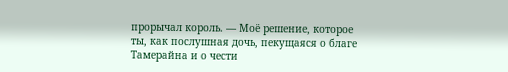прорычал король. — Моё решение, которое ты, как послушная дочь, пекущаяся о благе Тамерайна и о чести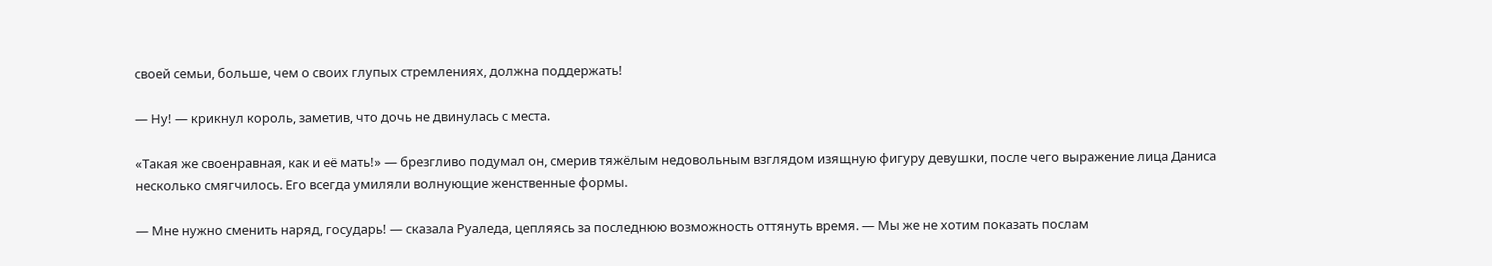своей семьи, больше, чем о своих глупых стремлениях, должна поддержать!

— Ну! — крикнул король, заметив, что дочь не двинулась с места.

«Такая же своенравная, как и её мать!» — брезгливо подумал он, смерив тяжёлым недовольным взглядом изящную фигуру девушки, после чего выражение лица Даниса несколько смягчилось. Его всегда умиляли волнующие женственные формы.

— Мне нужно сменить наряд, государь! — сказала Руаледа, цепляясь за последнюю возможность оттянуть время. — Мы же не хотим показать послам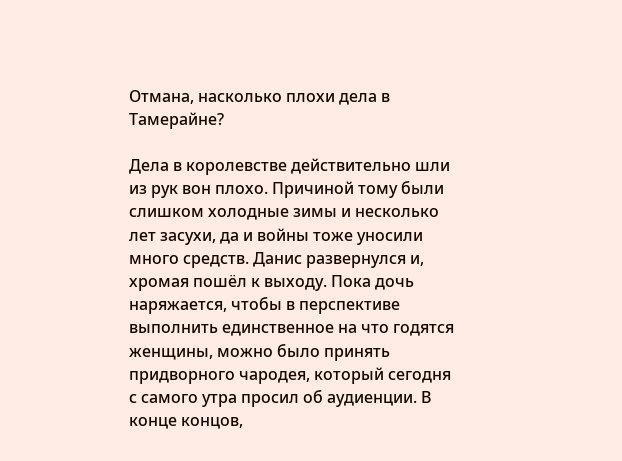Отмана, насколько плохи дела в Тамерайне?

Дела в королевстве действительно шли из рук вон плохо. Причиной тому были слишком холодные зимы и несколько лет засухи, да и войны тоже уносили много средств. Данис развернулся и, хромая пошёл к выходу. Пока дочь наряжается, чтобы в перспективе выполнить единственное на что годятся женщины, можно было принять придворного чародея, который сегодня с самого утра просил об аудиенции. В конце концов,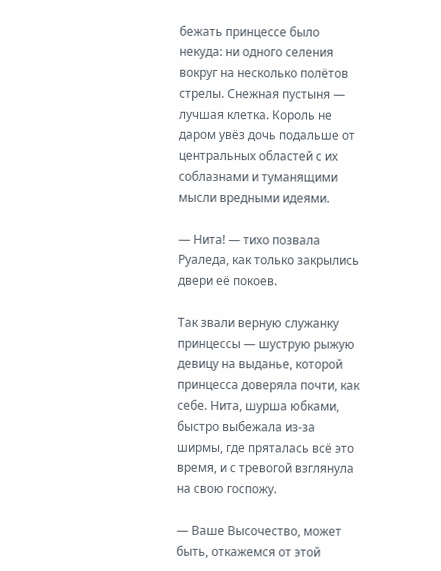бежать принцессе было некуда: ни одного селения вокруг на несколько полётов стрелы. Снежная пустыня — лучшая клетка. Король не даром увёз дочь подальше от центральных областей с их соблазнами и туманящими мысли вредными идеями.

— Нита! — тихо позвала Руаледа, как только закрылись двери её покоев.

Так звали верную служанку принцессы — шуструю рыжую девицу на выданье, которой принцесса доверяла почти, как себе. Нита, шурша юбками, быстро выбежала из-за ширмы, где пряталась всё это время, и с тревогой взглянула на свою госпожу.

— Ваше Высочество, может быть, откажемся от этой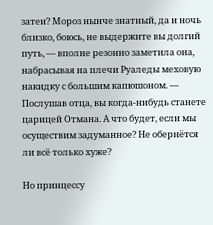затеи? Мороз нынче знатный, да и ночь близко, боюсь, не выдержите вы долгий путь, — вполне резонно заметила она, набрасывая на плечи Руаледы меховую накидку с большим капюшоном. — Послушав отца, вы когда-нибудь станете царицей Отмана. А что будет, если мы осуществим задуманное? Не обернётся ли всё только хуже?

Но принцессу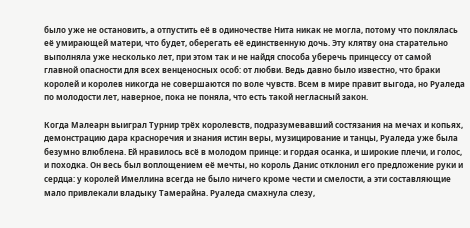было уже не остановить, а отпустить её в одиночестве Нита никак не могла, потому что поклялась её умирающей матери, что будет, оберегать её единственную дочь. Эту клятву она старательно выполняла уже несколько лет, при этом так и не найдя способа уберечь принцессу от самой главной опасности для всех венценосных особ: от любви. Ведь давно было известно, что браки королей и королев никогда не совершаются по воле чувств. Всем в мире правит выгода, но Руаледа по молодости лет, наверное, пока не поняла, что есть такой негласный закон.

Когда Малеарн выиграл Турнир трёх королевств, подразумевавший состязания на мечах и копьях, демонстрацию дара красноречия и знания истин веры, музицирование и танцы, Руаледа уже была безумно влюблена. Ей нравилось всё в молодом принце: и гордая осанка, и широкие плечи, и голос, и походка. Он весь был воплощением её мечты, но король Данис отклонил его предложение руки и сердца: у королей Имеллина всегда не было ничего кроме чести и смелости, а эти составляющие мало привлекали владыку Тамерайна. Руаледа смахнула слезу,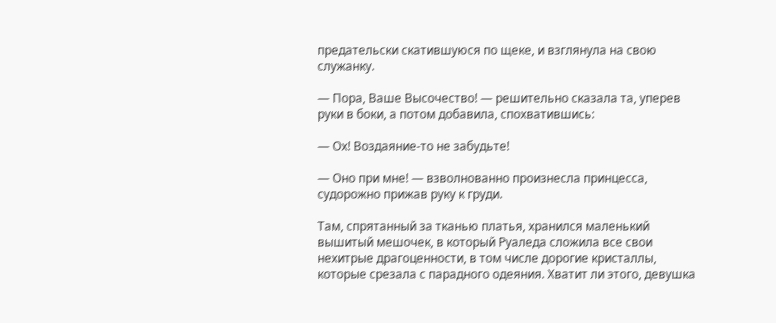предательски скатившуюся по щеке, и взглянула на свою служанку.

— Пора, Ваше Высочество! — решительно сказала та, уперев руки в боки, а потом добавила, спохватившись:

— Ох! Воздаяние-то не забудьте!

— Оно при мне! — взволнованно произнесла принцесса, судорожно прижав руку к груди.

Там, спрятанный за тканью платья, хранился маленький вышитый мешочек, в который Руаледа сложила все свои нехитрые драгоценности, в том числе дорогие кристаллы, которые срезала с парадного одеяния. Хватит ли этого, девушка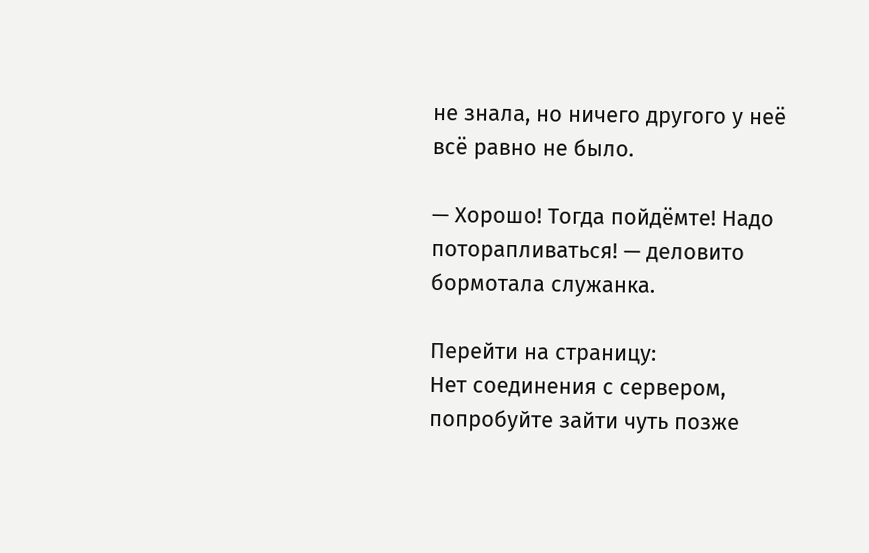не знала, но ничего другого у неё всё равно не было.

— Хорошо! Тогда пойдёмте! Надо поторапливаться! — деловито бормотала служанка.

Перейти на страницу:
Нет соединения с сервером, попробуйте зайти чуть позже